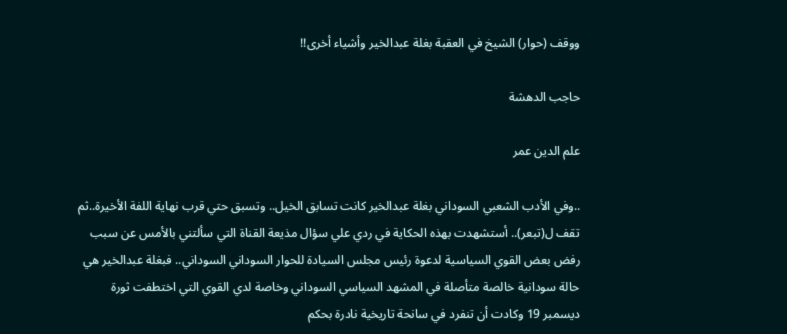ووقف (حوار) الشيخ في العقبة بغلة عبدالخير وأشياء أخرى!!

حاجب الدهشة

علم الدين عمر

..وفي الأدب الشعبي السوداني بغلة عبدالخير كانت تسابق الخيل.. وتسبق حتي قرب نهاية اللفة الأخيرة..ثم تقف ل(تبعر).. أستشهدت بهذه الحكاية في ردي علي سؤال مذيعة القناة التي سألتني بالأمس عن سبب رفض بعض القوي السياسية لدعوة رئيس مجلس السيادة للحوار السوداني السوداني.. فبغلة عبدالخير هي حالة سودانية خالصة متأصلة في المشهد السياسي السوداني وخاصة لدي القوي التي اختطفت ثورة ديسمبر 19 وكادت أن تنفرد في سانحة تاريخية نادرة بحكم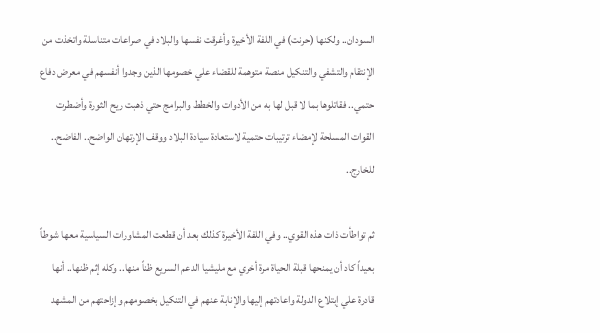السودان.. ولكنها (حرنت) في اللفة الأخيرة وأغرقت نفسها والبلاد في صراعات متناسلة واتخذت من الإنتقام والتشفي والتنكيل منصة متوهمة للقضاء علي خصومها الذين وجدوا أنفسهم في معرض دفاع حتمي.. فقاتلوها بما لا قبل لها به من الأدوات والخطط والبرامج حتي ذهبت ريح الثورة وأضطرت القوات المسلحة لإمضاء ترتيبات حتمية لاستعادة سيادة البلاد ووقف الإرتهان الواضح.. الفاضح.. للخارج..

ثم تواطأت ذات هذه القوي.. وفي اللفة الأخيرة كذلك بعد أن قطعت المشاورات السياسية معها شوطاً بعيداً كاد أن يمنحها قبلة الحياة مرة أخري مع مليشيا الدعم السريع ظناً منها.. وكله إثم ظنها.. أنها قادرة علي إبتلاع الدولة واعادتهم إليها والإنابة عنهم في التنكيل بخصومهم وإزاحتهم من المشهد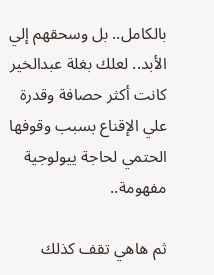بالكامل.. بل وسحقهم إلي الأبد.. لعلك بغلة عبدالخير كانت أكثر حصافة وقدرة علي الإقناع بسبب وقوفها الحتمي لحاجة ييولوجية مفهومة..

ثم هاهي تقف كذلك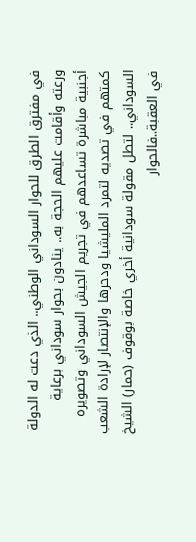في مفترق الطرق للحوار السوداني الوطني.. الذي دعت له الدولة ورعته وأقامت عليهم الحجة به.. ينادون بحوار سوداني برعاية أجنبية مباشرة تساعدهم في تجريم الجيش السوداني وتصويره كمتهم في تصديه لتمرد المليشيا ودحرها والإنتصار لإرادة الشعب السوداني.. لتطل مقولة سودانية أخري خاصة بوقوف (حمار) الشيخ في العقبة..فالحوار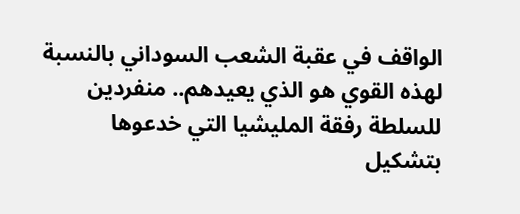الواقف في عقبة الشعب السوداني بالنسبة لهذه القوي هو الذي يعيدهم.. منفردين للسلطة رفقة المليشيا التي خدعوها بتشكيل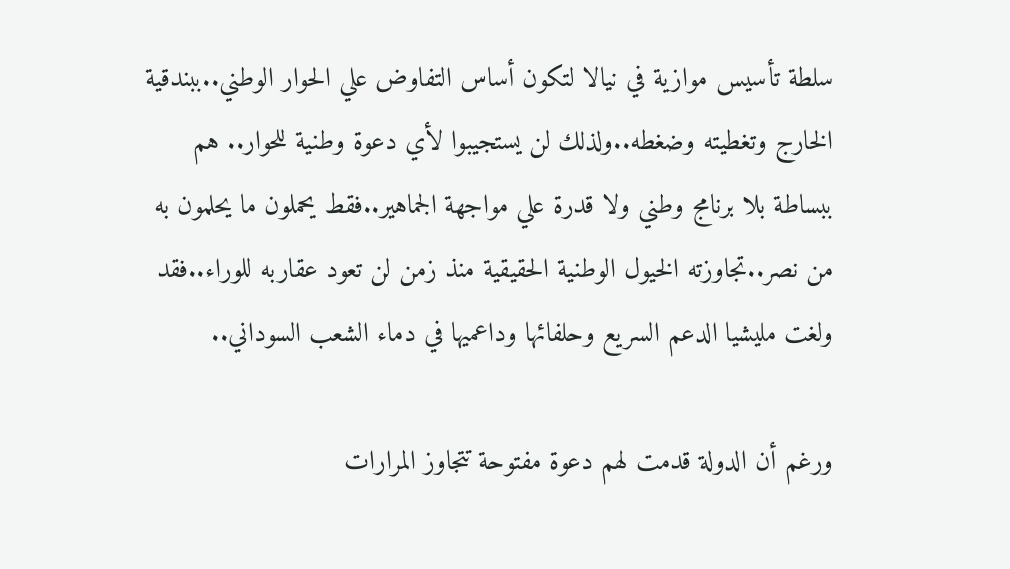سلطة تأسيس موازية في نيالا لتكون أساس التفاوض علي الحوار الوطني..ببندقية الخارج وتغطيته وضغطه..ولذلك لن يستجيبوا لأي دعوة وطنية للحوار.. هم ببساطة بلا برنامج وطني ولا قدرة علي مواجهة الجماهير..فقط يحملون ما يحلمون به من نصر..تجاوزته الخيول الوطنية الحقيقية منذ زمن لن تعود عقاربه للوراء..فقد ولغت مليشيا الدعم السريع وحلفائها وداعميها في دماء الشعب السوداني..

ورغم أن الدولة قدمت لهم دعوة مفتوحة تتجاوز المرارات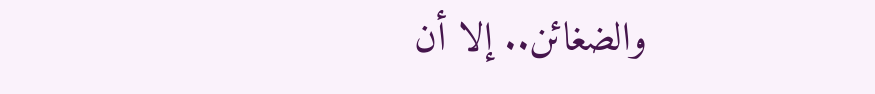والضغائن.. إلا أن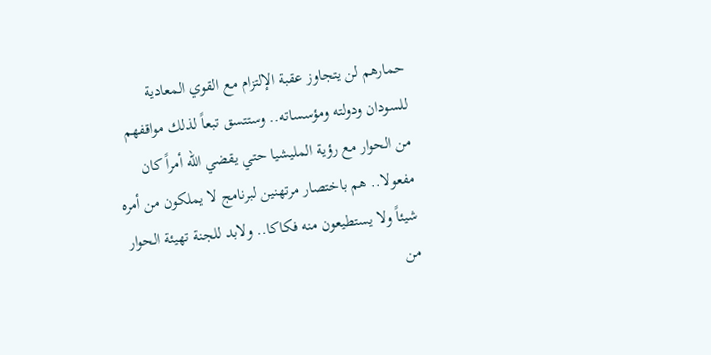حمارهم لن يتجاوز عقبة الإلتزام مع القوي المعادية للسودان ودولته ومؤسساته.. وستتسق تبعاً لذلك مواقفهم من الحوار مع رؤية المليشيا حتي يقضي الله أمراً كان مفعولا.. هم باختصار مرتهنين لبرنامج لا يملكون من أمره شيئاً ولا يستطيعون منه فكاكا.. ولابد للجنة تهيئة الحوار من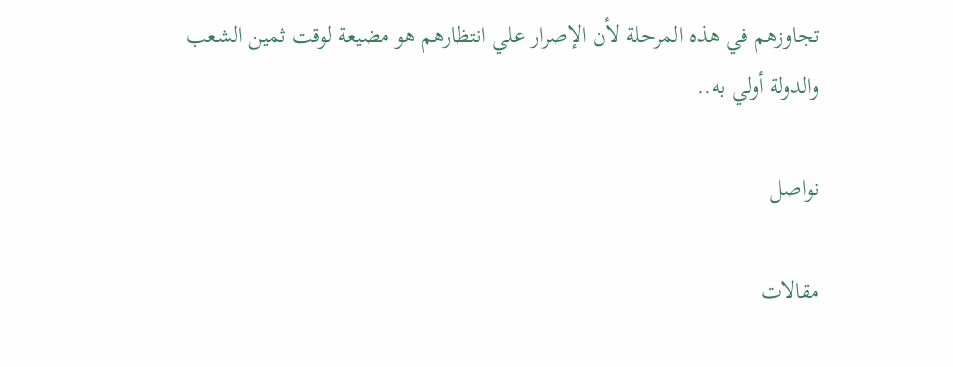تجاوزهم في هذه المرحلة لأن الإصرار علي انتظارهم هو مضيعة لوقت ثمين الشعب والدولة أولي به..

نواصل

مقالات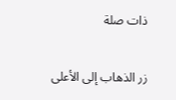ذات صلة

زر الذهاب إلى الأعلى